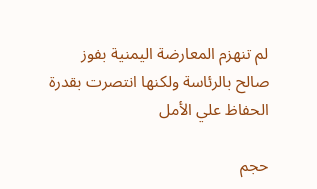لم تنهزم المعارضة اليمنية بفوز صالح بالرئاسة ولكنها انتصرت بقدرة الحفاظ علي الأمل

حجم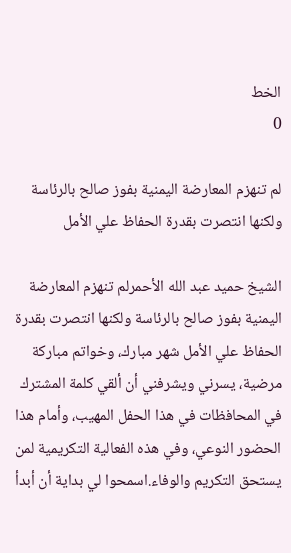الخط
0

لم تنهزم المعارضة اليمنية بفوز صالح بالرئاسة ولكنها انتصرت بقدرة الحفاظ علي الأمل

الشيخ حميد عبد الله الأحمرلم تنهزم المعارضة اليمنية بفوز صالح بالرئاسة ولكنها انتصرت بقدرة الحفاظ علي الأمل شهر مبارك، وخواتم مباركة مرضية، يسرني ويشرفني أن ألقي كلمة المشترك في المحافظات في هذا الحفل المهيب، وأمام هذا الحضور النوعي، وفي هذه الفعالية التكريمية لمن يستحق التكريم والوفاء.اسمحوا لي بداية أن أبدأ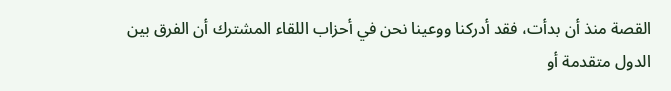القصة منذ أن بدأت، فقد أدركنا ووعينا نحن في أحزاب اللقاء المشترك أن الفرق بين الدول متقدمة أو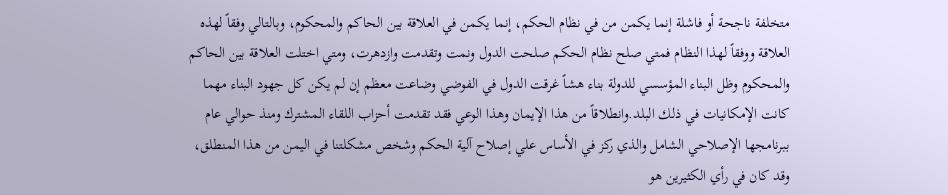متخلفة ناجحة أو فاشلة إنما يكمن من في نظام الحكم، إنما يكمن في العلاقة بين الحاكم والمحكوم، وبالتالي وفقاً لهذه العلاقة ووفقاً لهذا النظام فمتي صلح نظام الحكم صلحت الدول ونمت وتقدمت وازدهرت، ومتي اختلت العلاقة بين الحاكم والمحكوم وظل البناء المؤسسي للدولة بناء هشاً غرقت الدول في الفوضي وضاعت معظم إن لم يكن كل جهود البناء مهما كانت الإمكانيات في ذلك البلد.وانطلاقاً من هذا الإيمان وهذا الوعي فقد تقدمت أحزاب اللقاء المشترك ومنذ حوالي عام ببرنامجها الإصلاحي الشامل والذي ركز في الأساس علي إصلاح آلية الحكم وشخص مشكلتنا في اليمن من هذا المنطلق، وقد كان في رأي الكثيرين هو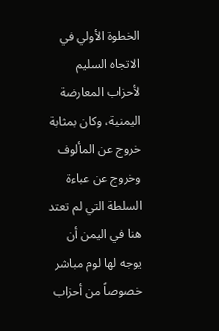الخطوة الأولي في الاتجاه السليم لأحزاب المعارضة اليمنية، وكان بمثابة خروج عن المألوف وخروج عن عباءة السلطة التي لم تعتد هنا في اليمن أن يوجه لها لوم مباشر خصوصاً من أحزاب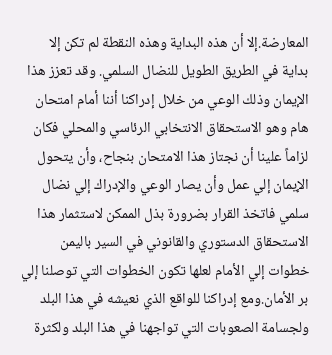المعارضة.إلا أن هذه البداية وهذه النقطة لم تكن إلا بداية في الطريق الطويل للنضال السلمي. وقد تعزز هذا الإيمان وذلك الوعي من خلال إدراكنا أننا أمام امتحان هام وهو الاستحقاق الانتخابي الرئاسي والمحلي فكان لزاماً علينا أن نجتاز هذا الامتحان بنجاح، وأن يتحول الإيمان إلي عمل وأن يصار الوعي والإدراك إلي نضال سلمي فاتخذ القرار بضرورة بذل الممكن لاستثمار هذا الاستحقاق الدستوري والقانوني في السير باليمن خطوات إلي الأمام لعلها تكون الخطوات التي توصلنا إلي بر الأمان.ومع إدراكنا للواقع الذي نعيشه في هذا البلد ولجسامة الصعوبات التي تواجهنا في هذا البلد ولكثرة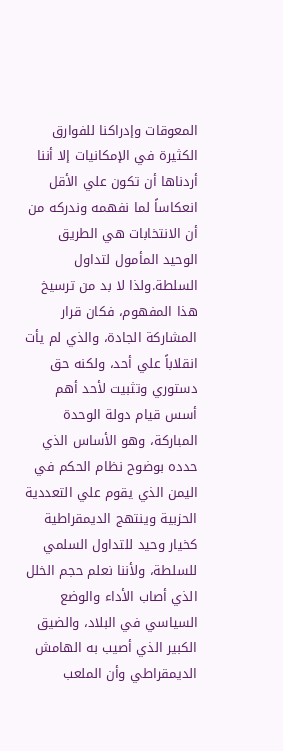المعوقات وإدراكنا للفوارق الكثيرة في الإمكانيات إلا أننا أردناها أن تكون علي الأقل انعكاساً لما نفهمه وندركه من أن الانتخابات هي الطريق الوحيد المأمول لتداول السلطة.ولذا لا بد من ترسيخ هذا المفهوم، فكان قرار المشاركة الجادة، والذي لم يأت انقلاباً علي أحد، ولكنه حق دستوري وتثبيت لأحد أهم أسس قيام دولة الوحدة المباركة، وهو الأساس الذي حدده بوضوح نظام الحكم في اليمن الذي يقوم علي التعددية الحزبية وينتهج الديمقراطية كخيار وحيد للتداول السلمي للسلطة، ولأننا نعلم حجم الخلل الذي أصاب الأداء والوضع السياسي في البلاد، والضيق الكبير الذي أصيب به الهامش الديمقراطي وأن الملعب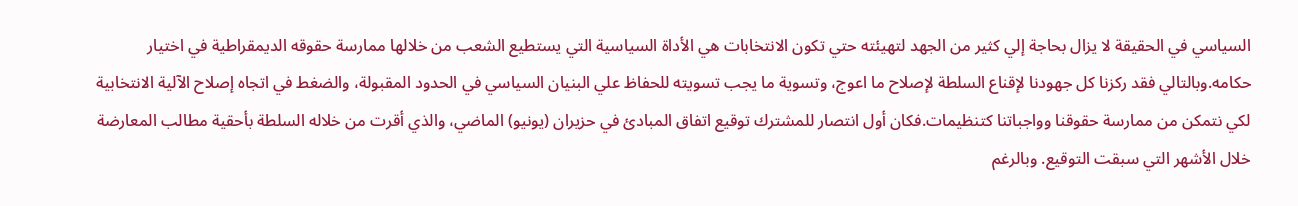السياسي في الحقيقة لا يزال بحاجة إلي كثير من الجهد لتهيئته حتي تكون الانتخابات هي الأداة السياسية التي يستطيع الشعب من خلالها ممارسة حقوقه الديمقراطية في اختيار حكامه.وبالتالي فقد ركزنا كل جهودنا لإقناع السلطة لإصلاح ما اعوج، وتسوية ما يجب تسويته للحفاظ علي البنيان السياسي في الحدود المقبولة، والضغط في اتجاه إصلاح الآلية الانتخابية لكي نتمكن من ممارسة حقوقنا وواجباتنا كتنظيمات.فكان أول انتصار للمشترك توقيع اتفاق المبادئ في حزيران (يونيو) الماضي، والذي أقرت من خلاله السلطة بأحقية مطالب المعارضة خلال الأشهر التي سبقت التوقيع. وبالرغم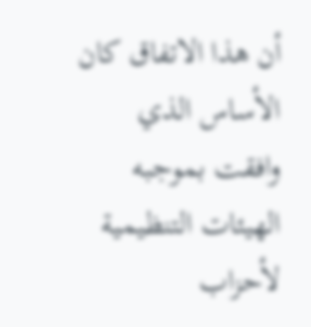أن هذا الاتفاق كان الأساس الذي وافقت بموجبه الهيئات التنظيمية لأحزاب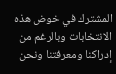المشترك في خوض هذه الانتخابات وبالرغم من إدراكنا ومعرفتنا ونحن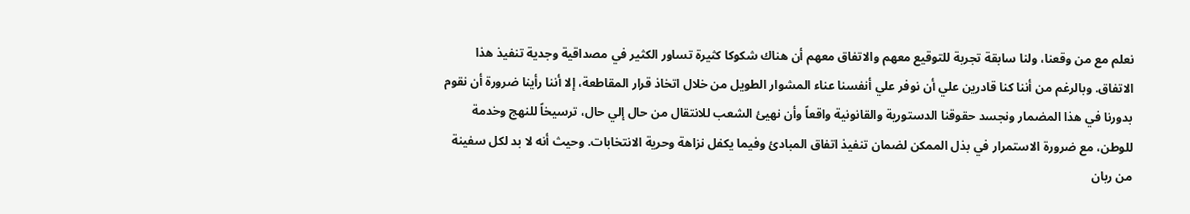نعلم مع من وقعنا، ولنا سابقة تجربة للتوقيع معهم والاتفاق معهم أن هناك شكوكا كثيرة تساور الكثير في مصداقية وجدية تنفيذ هذا الاتفاق. وبالرغم من أننا كنا قادرين علي أن نوفر علي أنفسنا عناء المشوار الطويل من خلال اتخاذ قرار المقاطعة، إلا أننا رأينا ضرورة أن نقوم بدورنا في هذا المضمار ونجسد حقوقنا الدستورية والقانونية واقعاً وأن نهيئ الشعب للانتقال من حال إلي حال، ترسيخاً للنهج وخدمة للوطن، مع ضرورة الاستمرار في بذل الممكن لضمان تنفيذ اتفاق المبادئ وفيما يكفل نزاهة وحرية الانتخابات. وحيث أنه لا بد لكل سفينة من ربان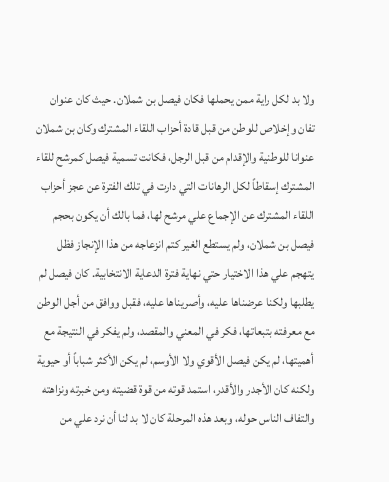ولا بد لكل راية ممن يحملها فكان فيصل بن شملان. حيث كان عنوان تفان وإخلاص للوطن من قبل قادة أحزاب اللقاء المشترك وكان بن شملان عنوانا للوطنية والإقدام من قبل الرجل، فكانت تسمية فيصل كمرشح للقاء المشترك إسقاطاً لكل الرهانات التي دارت في تلك الفترة عن عجز أحزاب اللقاء المشترك عن الإجماع علي مرشح لها، فما بالك أن يكون بحجم فيصل بن شملان، ولم يستطع الغير كتم انزعاجه من هذا الإنجاز فظل يتهجم علي هذا الاختيار حتي نهاية فترة الدعاية الانتخابية. كان فيصل لم يطلبها ولكنا عرضناها عليه، وأصريناها عليه، فقبل ووافق من أجل الوطن مع معرفته بتبعاتها، فكر في المعني والمقصد، ولم يفكر في النتيجة مع أهميتها، لم يكن فيصل الأقوي ولا الأوسم، لم يكن الأكثر شباباً أو حيوية ولكنه كان الأجدر والأقدر، استمد قوته من قوة قضيته ومن خبرته ونزاهته والتفاف الناس حوله، وبعد هذه المرحلة كان لا بد لنا أن نرد علي من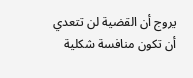يروج أن القضية لن تتعدي أن تكون منافسة شكلية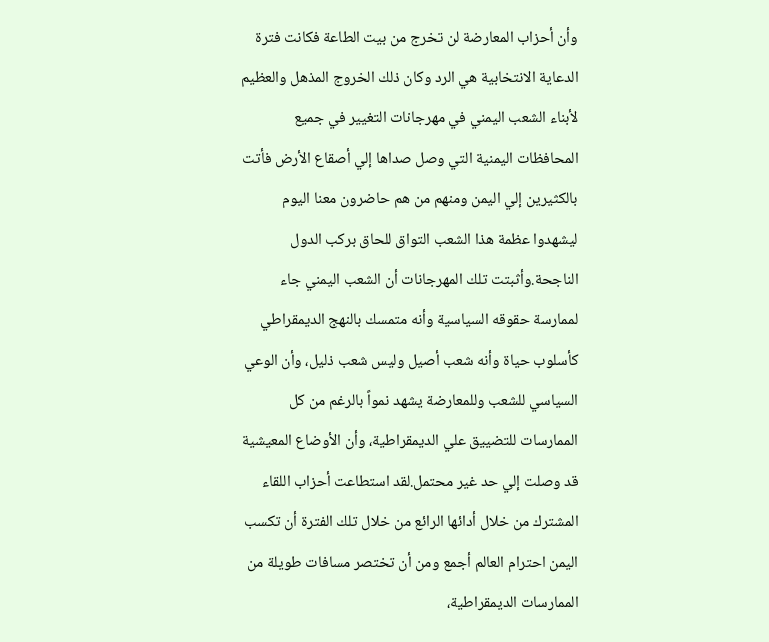وأن أحزاب المعارضة لن تخرج من بيت الطاعة فكانت فترة الدعاية الانتخابية هي الرد وكان ذلك الخروج المذهل والعظيم لأبناء الشعب اليمني في مهرجانات التغيير في جميع المحافظات اليمنية التي وصل صداها إلي أصقاع الأرض فأتت بالكثيرين إلي اليمن ومنهم من هم حاضرون معنا اليوم ليشهدوا عظمة هذا الشعب التواق للحاق بركب الدول الناجحة.وأثبتت تلك المهرجانات أن الشعب اليمني جاء لممارسة حقوقه السياسية وأنه متمسك بالنهج الديمقراطي كأسلوب حياة وأنه شعب أصيل وليس شعب ذليل، وأن الوعي السياسي للشعب وللمعارضة يشهد نمواً بالرغم من كل الممارسات للتضييق علي الديمقراطية، وأن الأوضاع المعيشية قد وصلت إلي حد غير محتمل.لقد استطاعت أحزاب اللقاء المشترك من خلال أدائها الرائع من خلال تلك الفترة أن تكسب اليمن احترام العالم أجمع ومن أن تختصر مسافات طويلة من الممارسات الديمقراطية،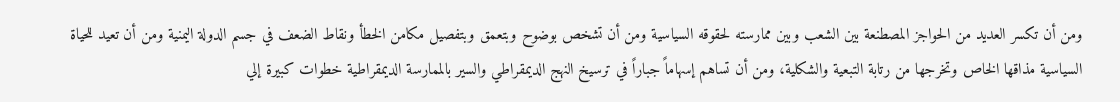ومن أن تكسر العديد من الحواجز المصطنعة بين الشعب وبين ممارسته لحقوقه السياسية ومن أن تشخص بوضوح وبتعمق وبتفصيل مكامن الخطأ ونقاط الضعف في جسم الدولة اليمنية ومن أن تعيد للحياة السياسية مذاقها الخاص وتخرجها من رتابة التبعية والشكلية، ومن أن تساهم إسهاماً جباراً في ترسيخ النهج الديمقراطي والسير بالممارسة الديمقراطية خطوات كبيرة إلي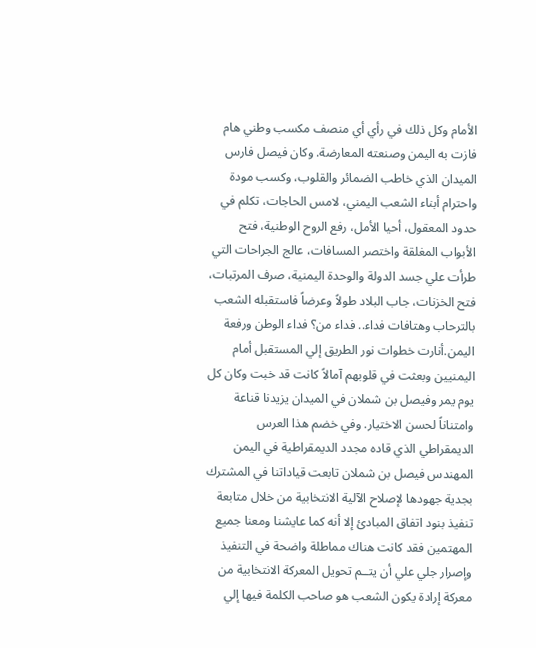الأمام وكل ذلك في رأي أي منصف مكسب وطني هام فازت به اليمن وصنعته المعارضة. وكان فيصل فارس الميدان الذي خاطب الضمائر والقلوب، وكسب مودة واحترام أبناء الشعب اليمني، لامس الحاجات، تكلم في حدود المعقول، أحيا الأمل، رفع الروح الوطنية، فتح الأبواب المغلقة واختصر المسافات، عالج الجراحات التي طرأت علي جسد الدولة والوحدة اليمنية، صرف المرتبات، فتح الخزنات، جاب البلاد طولاً وعرضاً فاستقبله الشعب بالترحاب وهتافات فداء.. فداء من؟ فداء الوطن ورفعة اليمن.أنارت خطوات نور الطريق إلي المستقبل أمام اليمنيين وبعثت في قلوبهم آمالاً كانت قد خبت وكان كل يوم يمر وفيصل بن شملان في الميدان يزيدنا قناعة وامتناناً لحسن الاختيار. وفي خضم هذا العرس الديمقراطي الذي قاده مجدد الديمقراطية في اليمن المهندس فيصل بن شملان تابعت قياداتنا في المشترك بجدية جهودها لإصلاح الآلية الانتخابية من خلال متابعة تنفيذ بنود اتفاق المبادئ إلا أنه كما عايشنا ومعنا جميع المهتمين فقد كانت هناك مماطلة واضحة في التنفيذ وإصرار جلي علي أن يتــم تحويل المعركة الانتخابية من معركة إرادة يكون الشعب هو صاحب الكلمة فيها إلي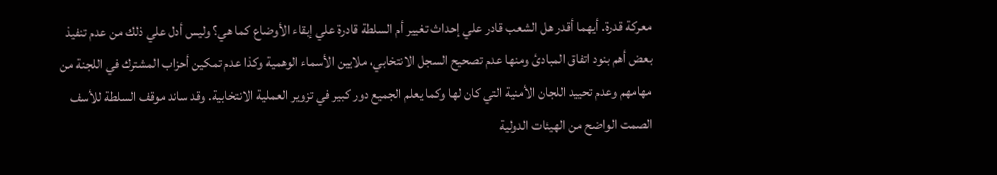معركة قدرة. أيهما أقدر هل الشعب قادر علي إحداث تغيير أم السلطة قادرة علي إبقاء الأوضاع كما هي؟ وليس أدل علي ذلك من عدم تنفيذ بعض أهم بنود اتفاق المبادئ ومنها عدم تصحيح السجل الانتخابي، ملايين الأسماء الوهمية وكذا عدم تمكين أحزاب المشترك في اللجنة من مهامهم وعدم تحييد اللجان الأمنية التي كان لها وكما يعلم الجميع دور كبير في تزوير العملية الانتخابية. وقد ساند موقف السلطة للأسف الصمت الواضح من الهيئات الدولية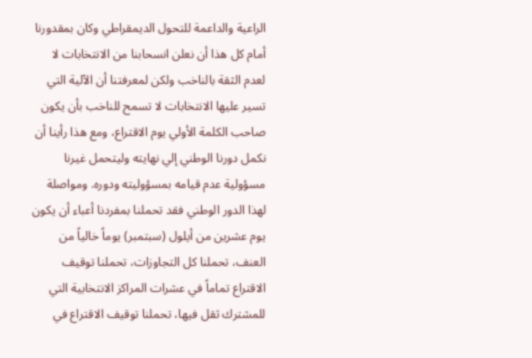الراعية والداعمة للتحول الديمقراطي وكان بمقدورنا أمام كل هذا أن نعلن انسحابنا من الانتخابات لا لعدم الثقة بالناخب ولكن لمعرفتنا أن الآلية التي تسير عليها الانتخابات لا تسمح للناخب بأن يكون صاحب الكلمة الأولي يوم الاقتراع، ومع هذا رأينا أن نكمل دورنا الوطني إلي نهايته وليتحمل غيرنا مسؤولية عدم قيامه بمسؤوليته ودوره. ومواصلة لهذا الدور الوطني فقد تحملنا بمفردنا أعباء أن يكون يوم عشرين من أيلول (سبتمبر) يوماً خالياً من العنف، تحملنا كل التجاوزات، تحملنا توقيف الاقتراع تماماً في عشرات المراكز الانتخابية التي للمشترك ثقل فيها، تحملنا توقيف الاقتراع في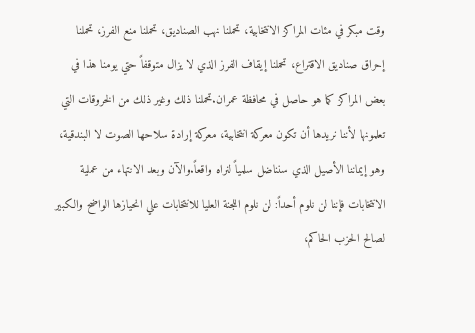وقت مبكر في مئات المراكز الانتخابية، تحملنا نهب الصناديق، تحملنا منع الفرز، تحملنا إحراق صناديق الاقتراع، تحملنا إيقاف الفرز الذي لا يزال متوقفاً حتي يومنا هذا في بعض المراكز كما هو حاصل في محافظة عمران.تحملنا ذلك وغير ذلك من الخروقات التي تعلمونها لأننا نريدها أن تكون معركة انتخابية، معركة إرادة سلاحها الصوت لا البندقية، وهو إيماننا الأصيل الذي سنناضل سلمياً لنراه واقعاً.والآن وبعد الانتهاء من عملية الانتخابات فإننا لن نلوم أحداً: لن نلوم اللجنة العليا للانتخابات علي انحيازها الواضح والكبير لصالح الحزب الحاكم،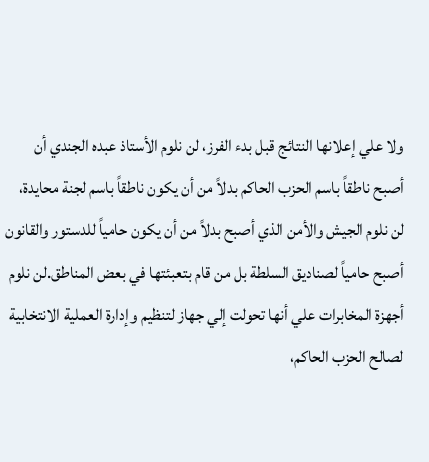ولا علي إعلانها النتائج قبل بدء الفرز، لن نلوم الأستاذ عبده الجندي أن أصبح ناطقاً باسم الحزب الحاكم بدلاً من أن يكون ناطقاً باسم لجنة محايدة، لن نلوم الجيش والأمن الذي أصبح بدلاً من أن يكون حامياً للدستور والقانون أصبح حامياً لصناديق السلطة بل من قام بتعبئتها في بعض المناطق.لن نلوم أجهزة المخابرات علي أنها تحولت إلي جهاز لتنظيم وإدارة العملية الانتخابية لصالح الحزب الحاكم،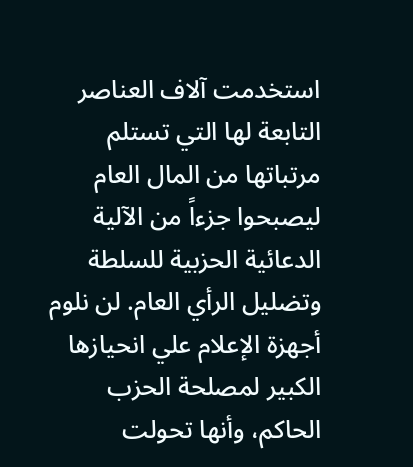استخدمت آلاف العناصر التابعة لها التي تستلم مرتباتها من المال العام ليصبحوا جزءاً من الآلية الدعائية الحزبية للسلطة وتضليل الرأي العام. لن نلوم أجهزة الإعلام علي انحيازها الكبير لمصلحة الحزب الحاكم، وأنها تحولت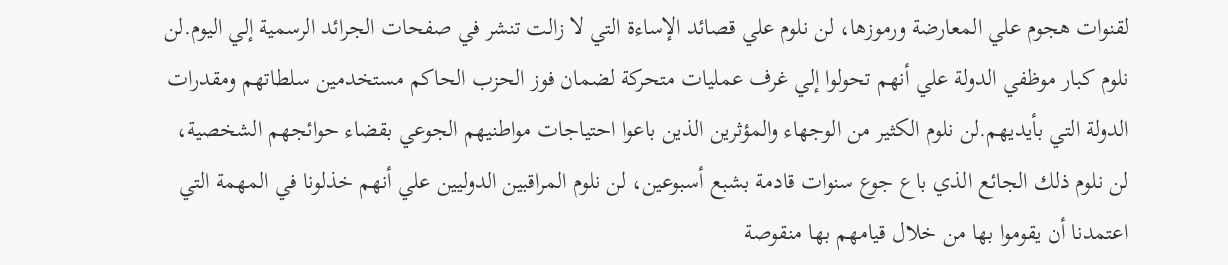لقنوات هجوم علي المعارضة ورموزها، لن نلوم علي قصائد الإساءة التي لا زالت تنشر في صفحات الجرائد الرسمية إلي اليوم.لن نلوم كبار موظفي الدولة علي أنهم تحولوا إلي غرف عمليات متحركة لضمان فوز الحزب الحاكم مستخدمين سلطاتهم ومقدرات الدولة التي بأيديهم.لن نلوم الكثير من الوجهاء والمؤثرين الذين باعوا احتياجات مواطنيهم الجوعي بقضاء حوائجهم الشخصية، لن نلوم ذلك الجائع الذي باع جوع سنوات قادمة بشبع أسبوعين، لن نلوم المراقبين الدوليين علي أنهم خذلونا في المهمة التي اعتمدنا أن يقوموا بها من خلال قيامهم بها منقوصة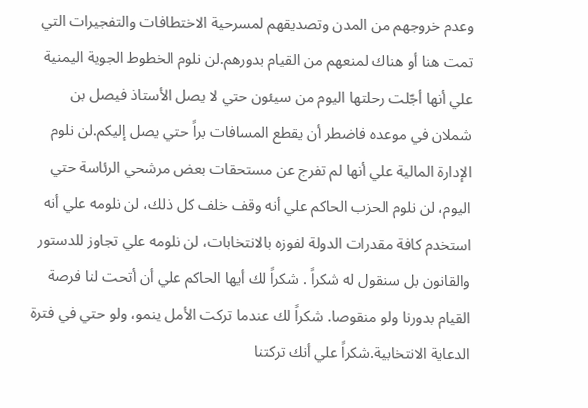وعدم خروجهم من المدن وتصديقهم لمسرحية الاختطافات والتفجيرات التي تمت هنا أو هناك لمنعهم من القيام بدورهم.لن نلوم الخطوط الجوية اليمنية علي أنها أجّلت رحلتها اليوم من سيئون حتي لا يصل الأستاذ فيصل بن شملان في موعده فاضطر أن يقطع المسافات براً حتي يصل إليكم.لن نلوم الإدارة المالية علي أنها لم تفرج عن مستحقات بعض مرشحي الرئاسة حتي اليوم، لن نلوم الحزب الحاكم علي أنه وقف خلف كل ذلك، لن نلومه علي أنه استخدم كافة مقدرات الدولة لفوزه بالانتخابات، لن نلومه علي تجاوز للدستور والقانون بل سنقول له شكراً . شكراً لك أيها الحاكم علي أن أتحت لنا فرصة القيام بدورنا ولو منقوصا. شكراً لك عندما تركت الأمل ينمو، ولو حتي في فترة الدعاية الانتخابية.شكراً علي أنك تركتنا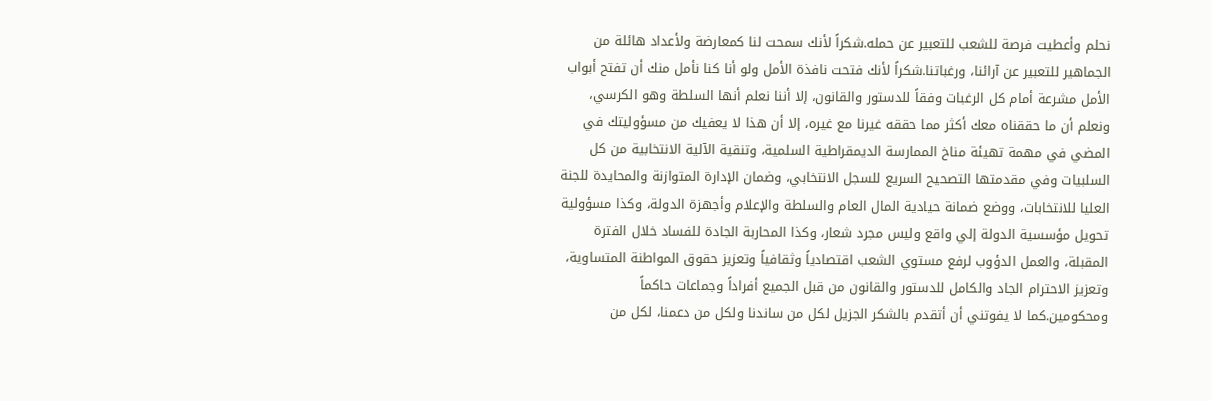نحلم وأعطيت فرصة للشعب للتعبير عن حمله.شكراً لأنك سمحت لنا كمعارضة ولأعداد هائلة من الجماهير للتعبير عن آرائنا، ورغباتنا.شكراً لأنك فتحت نافذة الأمل ولو أنا كنا نأمل منك أن تفتح أبواب الأمل مشرعة أمام كل الرغبات وفقاً للدستور والقانون، إلا أننا نعلم أنها السلطة وهو الكرسي، ونعلم أن ما حققناه معك أكثر مما حققه غيرنا مع غيره، إلا أن هذا لا يعفيك من مسؤوليتك في المضي في مهمة تهيئة مناخ الممارسة الديمقراطية السلمية، وتنقية الآلية الانتخابية من كل السلبيات وفي مقدمتها التصحيح السريع للسجل الانتخابي، وضمان الإدارة المتوازنة والمحايدة للجنة العليا للانتخابات، ووضع ضمانة حيادية المال العام والسلطة والإعلام وأجهزة الدولة، وكذا مسؤولية تحويل مؤسسية الدولة إلي واقع وليس مجرد شعار، وكذا المحاربة الجادة للفساد خلال الفترة المقبلة، والعمل الدؤوب لرفع مستوي الشعب اقتصادياً وثقافياً وتعزيز حقوق المواطنة المتساوية، وتعزيز الاحترام الجاد والكامل للدستور والقانون من قبل الجميع أفراداً وجماعات حاكماً ومحكومين.كما لا يفوتني أن أتقدم بالشكر الجزيل لكل من ساندنا ولكل من دعمنا، لكل من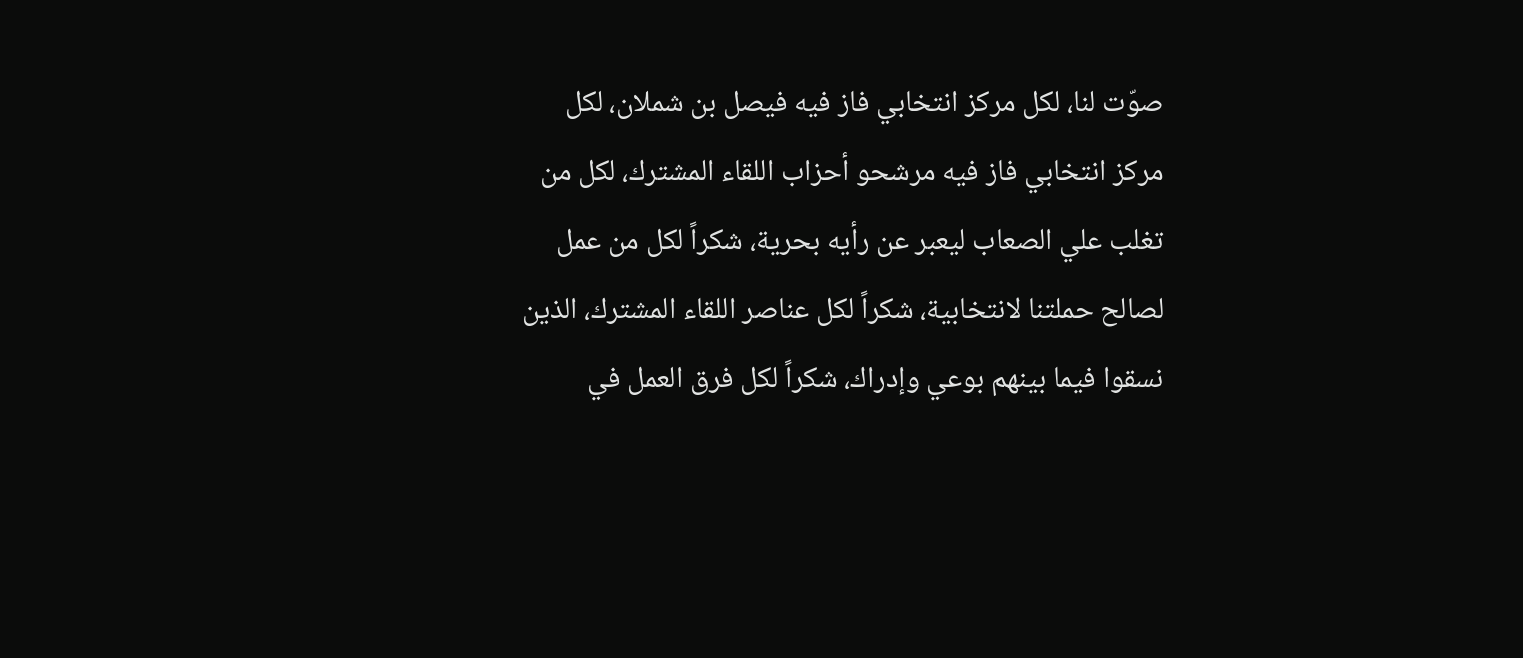صوّت لنا، لكل مركز انتخابي فاز فيه فيصل بن شملان، لكل مركز انتخابي فاز فيه مرشحو أحزاب اللقاء المشترك، لكل من تغلب علي الصعاب ليعبر عن رأيه بحرية، شكراً لكل من عمل لصالح حملتنا لانتخابية، شكراً لكل عناصر اللقاء المشترك، الذين نسقوا فيما بينهم بوعي وإدراك، شكراً لكل فرق العمل في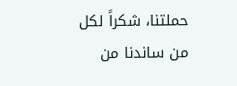حملتنا، شكراً لكل من ساندنا من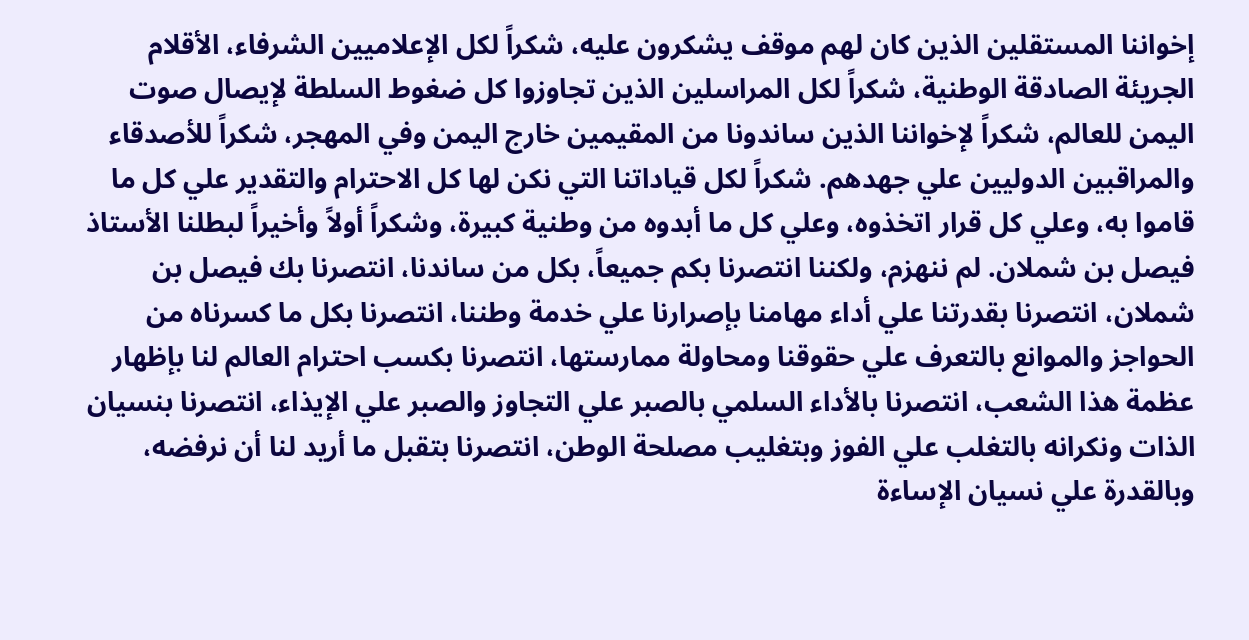إخواننا المستقلين الذين كان لهم موقف يشكرون عليه، شكراً لكل الإعلاميين الشرفاء، الأقلام الجريئة الصادقة الوطنية، شكراً لكل المراسلين الذين تجاوزوا كل ضغوط السلطة لإيصال صوت اليمن للعالم، شكراً لإخواننا الذين ساندونا من المقيمين خارج اليمن وفي المهجر، شكراً للأصدقاء والمراقبين الدوليين علي جهدهم. شكراً لكل قياداتنا التي نكن لها كل الاحترام والتقدير علي كل ما قاموا به، وعلي كل قرار اتخذوه، وعلي كل ما أبدوه من وطنية كبيرة، وشكراً أولاً وأخيراً لبطلنا الأستاذ فيصل بن شملان. لم ننهزم، ولكننا انتصرنا بكم جميعاً، بكل من ساندنا، انتصرنا بك فيصل بن شملان، انتصرنا بقدرتنا علي أداء مهامنا بإصرارنا علي خدمة وطننا، انتصرنا بكل ما كسرناه من الحواجز والموانع بالتعرف علي حقوقنا ومحاولة ممارستها، انتصرنا بكسب احترام العالم لنا بإظهار عظمة هذا الشعب، انتصرنا بالأداء السلمي بالصبر علي التجاوز والصبر علي الإيذاء، انتصرنا بنسيان الذات ونكرانه بالتغلب علي الفوز وبتغليب مصلحة الوطن، انتصرنا بتقبل ما أريد لنا أن نرفضه، وبالقدرة علي نسيان الإساءة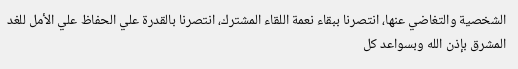الشخصية والتغاضي عنها، انتصرنا ببقاء نعمة اللقاء المشترك، انتصرنا بالقدرة علي الحفاظ علي الأمل للغد المشرق بإذن الله وبسواعد كل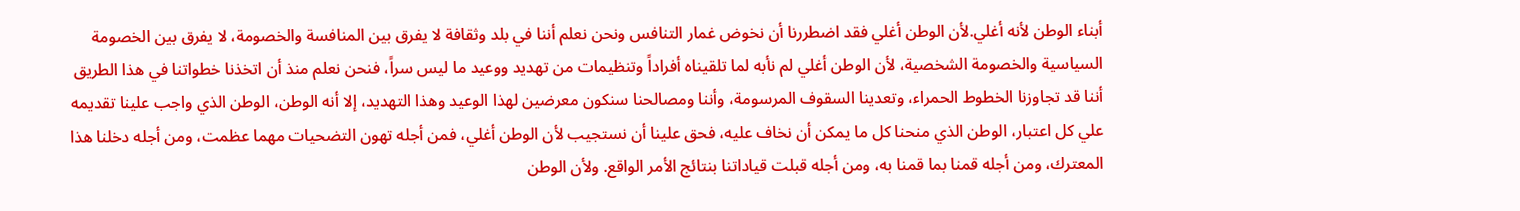أبناء الوطن لأنه أغلي.لأن الوطن أغلي فقد اضطررنا أن نخوض غمار التنافس ونحن نعلم أننا في بلد وثقافة لا يفرق بين المنافسة والخصومة، لا يفرق بين الخصومة السياسية والخصومة الشخصية، لأن الوطن أغلي لم نأبه لما تلقيناه أفراداً وتنظيمات من تهديد ووعيد ما ليس سراً، فنحن نعلم منذ أن اتخذنا خطواتنا في هذا الطريق أننا قد تجاوزنا الخطوط الحمراء، وتعدينا السقوف المرسومة، وأننا ومصالحنا سنكون معرضين لهذا الوعيد وهذا التهديد، إلا أنه الوطن، الوطن الذي واجب علينا تقديمه علي كل اعتبار، الوطن الذي منحنا كل ما يمكن أن نخاف عليه، فحق علينا أن نستجيب لأن الوطن أغلي، فمن أجله تهون التضحيات مهما عظمت، ومن أجله دخلنا هذا المعترك، ومن أجله قمنا بما قمنا به، ومن أجله قبلت قياداتنا بنتائج الأمر الواقع. ولأن الوطن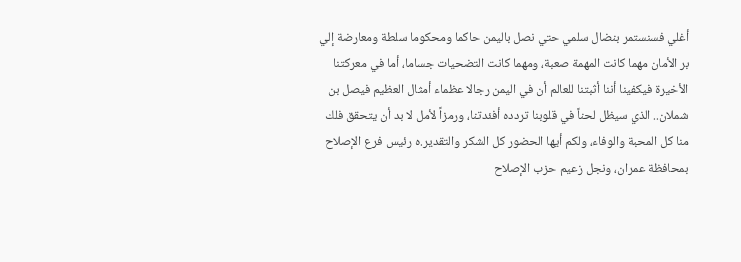أغلي فسنستمر بنضال سلمي حتي نصل باليمن حاكما ومحكوما سلطة ومعارضة إلي بر الأمان مهما كانت المهمة صعبة، ومهما كانت التضحيات جساما، أما في معركتنا الأخيرة فيكفينا أننا أثبتنا للعالم أن في اليمن رجالا عظماء أمثال العظيم فيصل بن شملان.. الذي سيظل لحناً في قلوبنا تردده أفئدتنا، ورمزاً لأمل لا بد أن يتحقق فلك منا كل المحبة والوفاء، ولكم أيها الحضور كل الشكر والتقدير.ہ رئيس فرع الإصلاح بمحافظة عمران، ونجل زعيم حزب الإصلاح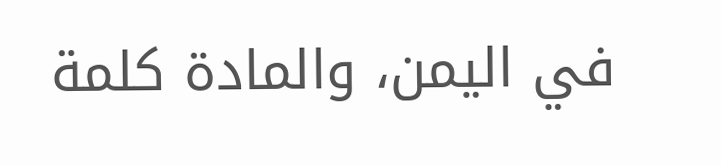في اليمن، والمادة كلمة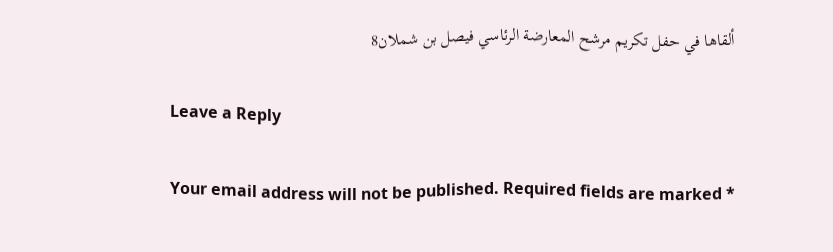ألقاها في حفل تكريم مرشح المعارضة الرئاسي فيصل بن شملان8

Leave a Reply

Your email address will not be published. Required fields are marked *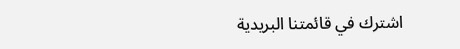اشترك في قائمتنا البريدية